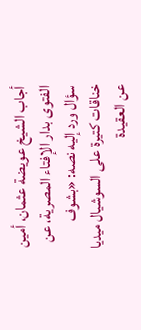أجاب الشيخ عويضة عثمان، أمين الفتوى بدار الإفتاء المصرية، عن سؤال ورد إليه نصه: «بشوف خناقات كتيرة على السوشيال ميديا عن العقيدة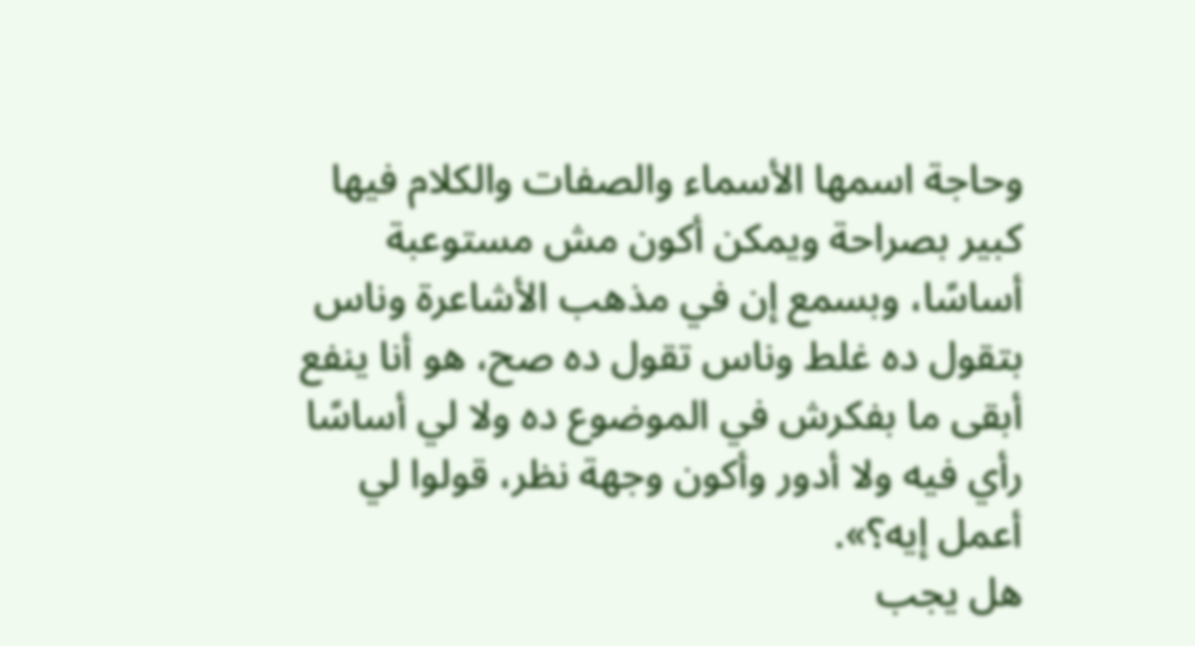وحاجة اسمها الأسماء والصفات والكلام فيها كبير بصراحة ويمكن أكون مش مستوعبة أساسًا، وبسمع إن في مذهب الأشاعرة وناس بتقول ده غلط وناس تقول ده صح، هو أنا ينفع أبقى ما بفكرش في الموضوع ده ولا لي أساسًا رأي فيه ولا أدور وأكون وجهة نظر، قولوا لي أعمل إيه؟».
هل يجب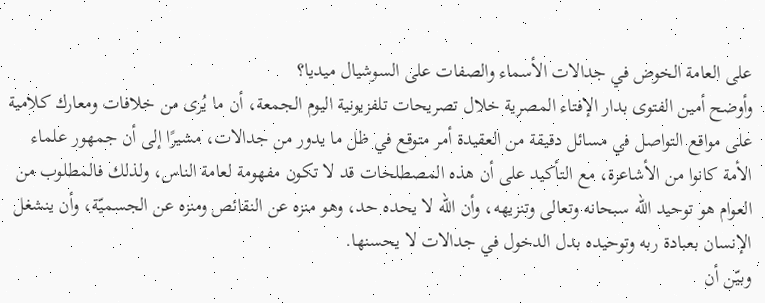على العامة الخوض في جدالات الأسماء والصفات على السوشيال ميديا؟
وأوضح أمين الفتوى بدار الإفتاء المصرية خلال تصريحات تلفزيونية اليوم الجمعة، أن ما يُرى من خلافات ومعارك كلامية على مواقع التواصل في مسائل دقيقة من العقيدة أمر متوقع في ظل ما يدور من جدالات، مشيرًا إلى أن جمهور علماء الأمة كانوا من الأشاعرة، مع التأكيد على أن هذه المصطلحات قد لا تكون مفهومة لعامة الناس، ولذلك فالمطلوب من العوام هو توحيد الله سبحانه وتعالى وتنزيهه، وأن الله لا يحده حد، وهو منزه عن النقائص ومنزه عن الجسميّة، وأن ينشغل الإنسان بعبادة ربه وتوحيده بدل الدخول في جدالات لا يحسنها.
وبيّن أن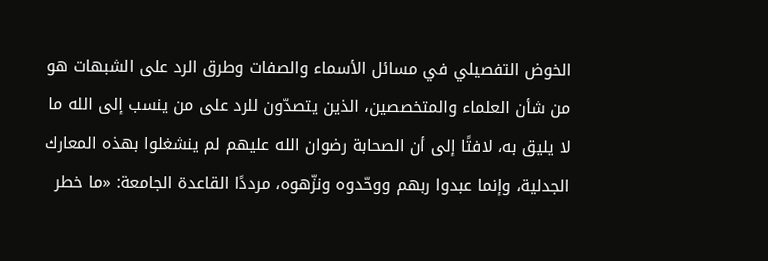الخوض التفصيلي في مسائل الأسماء والصفات وطرق الرد على الشبهات هو من شأن العلماء والمتخصصين، الذين يتصدّون للرد على من ينسب إلى الله ما لا يليق به، لافتًا إلى أن الصحابة رضوان الله عليهم لم ينشغلوا بهذه المعارك الجدلية، وإنما عبدوا ربهم ووحّدوه ونزّهوه، مرددًا القاعدة الجامعة: «ما خطر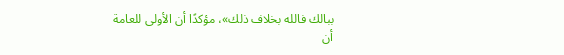ببالك فالله بخلاف ذلك»، مؤكدًا أن الأولى للعامة أن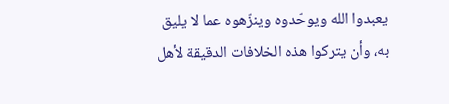يعبدوا الله ويوحّدوه وينزّهوه عما لا يليق به، وأن يتركوا هذه الخلافات الدقيقة لأهل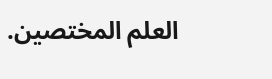العلم المختصين.